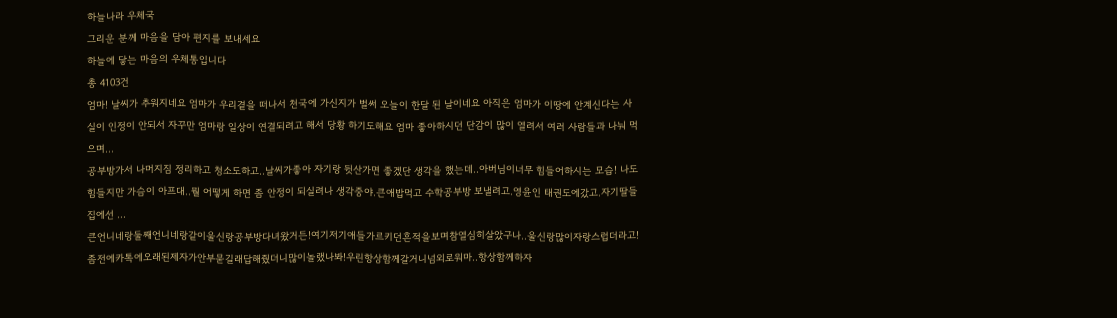하늘나라 우체국
그리운 분께 마음을 담아 편지를 보내세요
하늘에 닿는 마음의 우체통입니다
총 4103건
엄마! 날씨가 추워지네요 엄마가 우리곁을 떠나서 천국에 가신지가 벌써 오늘이 한달 된 날이네요 아직은 엄마가 이땅에 안계신다는 사실이 인정이 안되서 자꾸만 엄마랑 일상이 연결되려고 해서 당황 하기도해요 엄마 좋아하시던 단감이 많이 열려서 여러 사람들과 나눠 먹으며...
공부방가서 나머지짐 정리하고 청소도하고..날씨가좋아 자기랑 뒷산가면 좋겠단 생각을 했는데..아버님이너무 힘들어하시는 모습! 나도힘들지만 가슴이 아프대..뭘 어떻게 하면 좀 안정이 되실려나 생각중야.큰애밥먹고 수학공부방 보낼려고.영윤인 태권도에갔고.자기딸들 집에선 ...
큰언니네랑둘째언니네랑같이울신랑공부방다녀왔거든!여기저기애들가르키던흔적을보며참열심히살았구나..울신랑많이자랑스럽더라고!좀전에카톡에오래된제자가안부묻길래답해줬더니많이놀랬나봐!우린항상함께갈거니넘외로워마..항상함께하자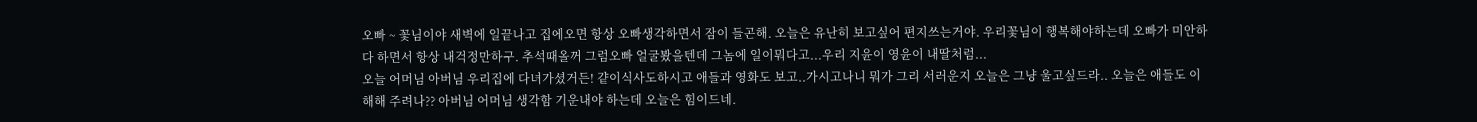오빠 ~ 꽃님이야 새벽에 일끝나고 집에오면 항상 오빠생각하면서 잠이 들곤해. 오늘은 유난히 보고싶어 편지쓰는거야. 우리꽃님이 행복해야하는데 오빠가 미안하다 하면서 항상 내걱정만하구. 추석때올꺼 그럼오빠 얼굴봤을텐데 그놈에 일이뭐다고...우리 지윤이 영윤이 내딸처럼...
오늘 어머님 아버님 우리집에 다녀가셨거든! 걑이식사도하시고 애들과 영화도 보고..가시고나니 뭐가 그리 서러운지 오늘은 그냥 울고싶드라.. 오늘은 애들도 이해해 주려나?? 아버님 어머님 생각함 기운내야 하는데 오늘은 힘이드네.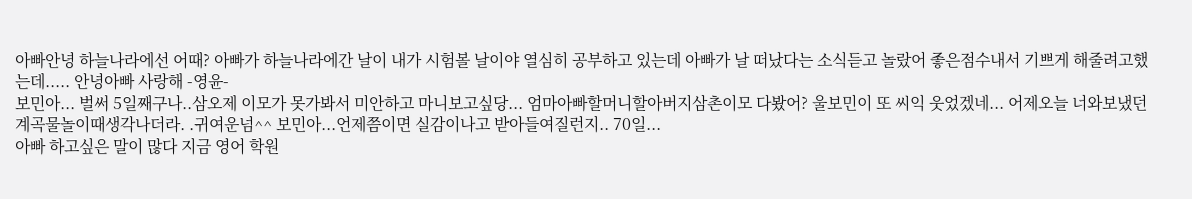아빠안녕 하늘나라에선 어때? 아빠가 하늘나라에간 날이 내가 시험볼 날이야 열심히 공부하고 있는데 아빠가 날 떠났다는 소식듣고 놀랐어 좋은점수내서 기쁘게 해줄려고했는데..... 안녕아빠 사랑해 -영윤-
보민아... 벌써 5일째구나..삼오제 이모가 못가봐서 미안하고 마니보고싶당... 엄마아빠할머니할아버지삼촌이모 다봤어? 울보민이 또 씨익 웃었겠네... 어제오늘 너와보냈던 계곡물놀이때생각나더라. .귀여운넘^^ 보민아...언제쯤이면 실감이나고 받아들여질런지.. 70일...
아빠 하고싶은 말이 많다 지금 영어 학원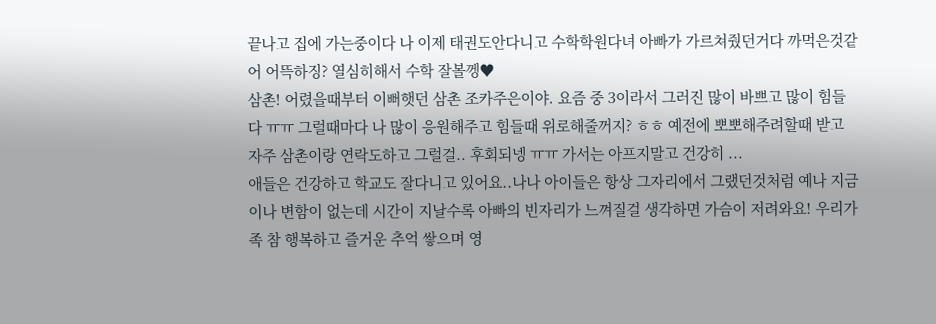끝나고 집에 가는중이다 나 이제 태권도안다니고 수학학원다녀 아빠가 가르쳐줬던거다 까먹은것같어 어뜩하징? 열심히해서 수학 잘볼껭♥
삼촌! 어렸을때부터 이뻐햇던 삼촌 조카주은이야. 요즘 중 3이라서 그러진 많이 바쁘고 많이 힘들다 ㅠㅠ 그럴때마다 나 많이 응원해주고 힘들때 위로해줄꺼지? ㅎㅎ 예전에 뽀뽀해주려할때 받고 자주 삼촌이랑 연락도하고 그럴걸.. 후회되넹 ㅠㅠ 가서는 아프지말고 건강히 ...
애들은 건강하고 학교도 잘다니고 있어요..나나 아이들은 항상 그자리에서 그랬던것처럼 예나 지금이나 변함이 없는데 시간이 지날수록 아빠의 빈자리가 느껴질걸 생각하면 가슴이 저려와요! 우리가족 참 행복하고 즐거운 추억 쌓으며 영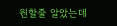원할줄 알았는데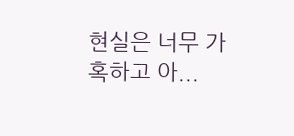현실은 너무 가혹하고 아...